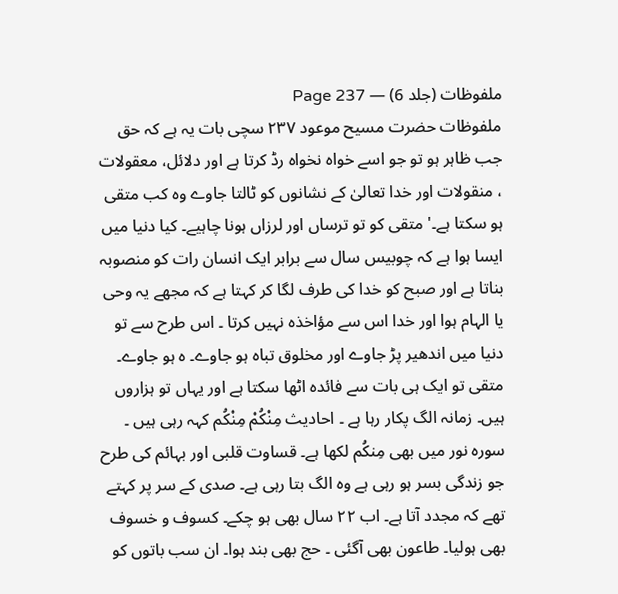ملفوظات (جلد 6) — Page 237
ملفوظات حضرت مسیح موعود ۲۳۷ سچی بات یہ ہے کہ حق جب ظاہر ہو تو جو اسے خواہ نخواہ رڈ کرتا ہے اور دلائل، معقولات ، منقولات اور خدا تعالیٰ کے نشانوں کو ٹالتا جاوے وہ کب متقی ہو سکتا ہے۔' متقی کو تو ترساں اور لرزاں ہونا چاہیے۔ کیا دنیا میں ایسا ہوا ہے کہ چوبیس سال سے برابر ایک انسان رات کو منصوبہ بناتا ہے اور صبح کو خدا کی طرف لگا کر کہتا ہے کہ مجھے یہ وحی یا الہام ہوا اور خدا اس سے مؤاخذہ نہیں کرتا ۔ اس طرح سے تو دنیا میں اندھیر پڑ جاوے اور مخلوق تباہ ہو جاوے۔ ہ ہو جاوے۔ متقی تو ایک ہی بات سے فائدہ اٹھا سکتا ہے اور یہاں تو ہزاروں ہیں۔ زمانہ الگ پکار رہا ہے ۔ احادیث مِنْكُمْ مِنْكُم کہہ رہی ہیں ۔ سورہ نور میں بھی مِنكُم لکھا ہے۔ قساوت قلبی اور بہائم کی طرح جو زندگی بسر ہو رہی ہے وہ الگ بتا رہی ہے۔ صدی کے سر پر کہتے تھے کہ مجدد آتا ہے۔ اب ۲۲ سال بھی ہو چکے۔ کسوف و خسوف بھی ہولیا۔ طاعون بھی آگئی ۔ حج بھی بند ہوا۔ ان سب باتوں کو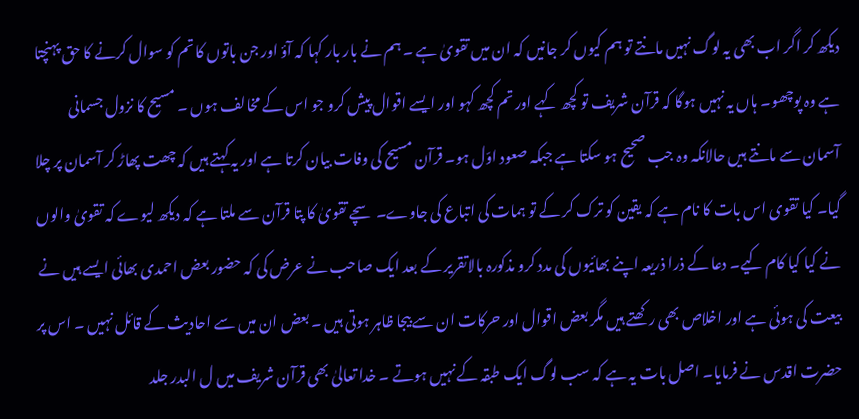دیکھ کر اگر اب بھی یہ لوگ نہیں مانتے تو ہم کیوں کر جانیں کہ ان میں تقویٰ ہے ۔ ہم نے بار بار کہا کہ آؤ اور جن باتوں کا تم کو سوال کرنے کا حق پہنچتا ہے وہ پوچھو۔ ہاں یہ نہیں ہوگا کہ قرآن شریف تو کچھ کہے اور تم کچھ کہو اور ایسے اقوال پیش کرو جو اس کے مخالف ہوں ۔ مسیح کا نزول جسمانی آسمان سے مانتے ہیں حالانکہ وہ جب صحیح ہو سکتا ہے جبکہ صعود اوّل ہو۔ قرآن مسیح کی وفات بیان کرتا ہے اور یہ کہتے ہیں کہ چھت پھاڑ کر آسمان پر چلا گیا۔ کیا تقوی اس بات کا نام ہے کہ یقین کو ترک کر کے تو ہمات کی اتباع کی جاوے۔ سچے تقویٰ کا پتا قرآن سے ملتا ہے کہ دیکھ لیوے کہ تقویٰ والوں نے کیا کیا کام کیے۔ دعا کے ذرا ذریعہ اپنے بھائیوں کی مدد کرو مذکورہ بالاتقریر کے بعد ایک صاحب نے عرض کی کہ حضور بعض احمدی بھائی ایسے ہیں نے بیعت کی ہوئی ہے اور اخلاص بھی رکھتے ہیں مگر بعض اقوال اور حرکات ان سے بیجا ظاہر ہوتی ہیں ۔ بعض ان میں سے احادیث کے قائل نہیں ۔ اس پر حضرت اقدس نے فرمایا۔ اصل بات یہ ہے کہ سب لوگ ایک طبقہ کے نہیں ہوتے ۔ خدا تعالیٰ بھی قرآن شریف میں ل البدر جلد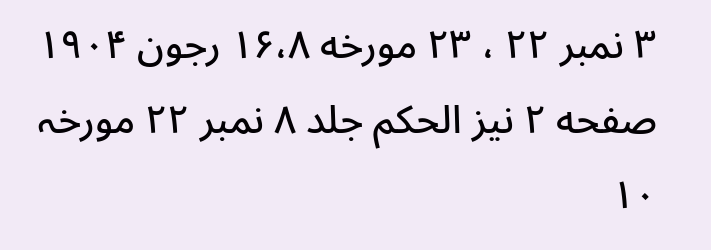۳ نمبر ۲۲ ، ۲۳ مورخه ۱۶،۸ رجون ۱۹۰۴ صفحه ۲ نیز الحکم جلد ۸ نمبر ۲۲ مورخہ ۱۰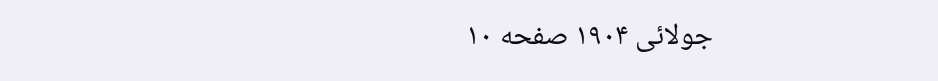جولائی ۱۹۰۴ صفحه ۱۰